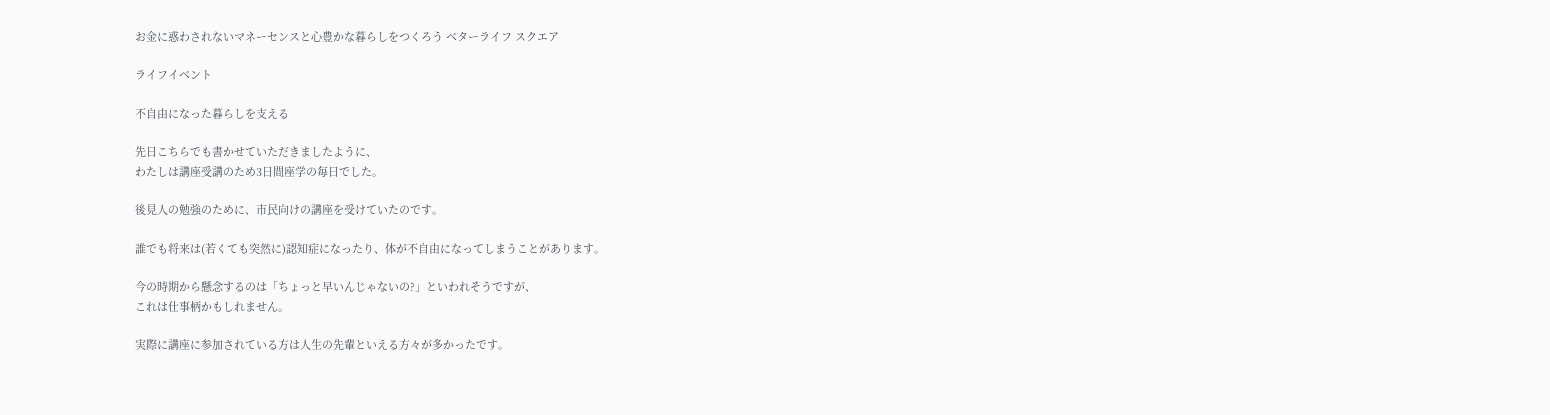お金に惑わされないマネーセンスと心豊かな暮らしをつくろう ベターライフ スクエア

ライフイベント

不自由になった暮らしを支える

先日こちらでも書かせていただきましたように、
わたしは講座受講のため3日間座学の毎日でした。

後見人の勉強のために、市民向けの講座を受けていたのです。

誰でも将来は(若くても突然に)認知症になったり、体が不自由になってしまうことがあります。

今の時期から懸念するのは「ちょっと早いんじゃないの?」といわれそうですが、
これは仕事柄かもしれません。

実際に講座に参加されている方は人生の先輩といえる方々が多かったです。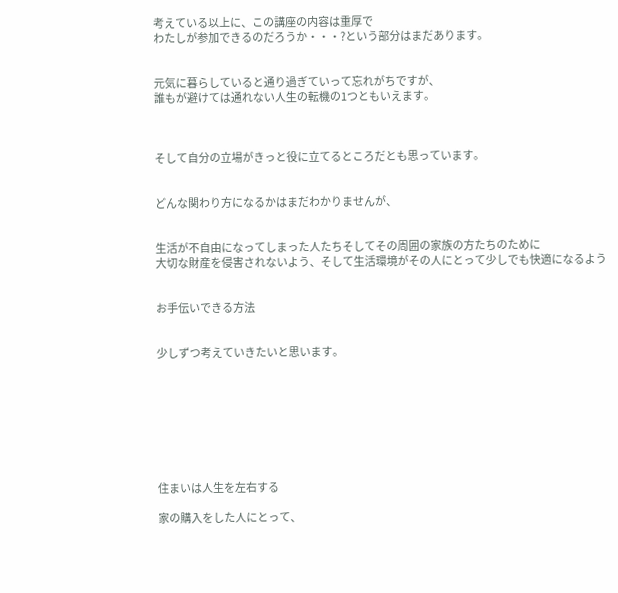考えている以上に、この講座の内容は重厚で
わたしが参加できるのだろうか・・・?という部分はまだあります。


元気に暮らしていると通り過ぎていって忘れがちですが、
誰もが避けては通れない人生の転機の1つともいえます。



そして自分の立場がきっと役に立てるところだとも思っています。


どんな関わり方になるかはまだわかりませんが、


生活が不自由になってしまった人たちそしてその周囲の家族の方たちのために
大切な財産を侵害されないよう、そして生活環境がその人にとって少しでも快適になるよう


お手伝いできる方法


少しずつ考えていきたいと思います。








住まいは人生を左右する

家の購入をした人にとって、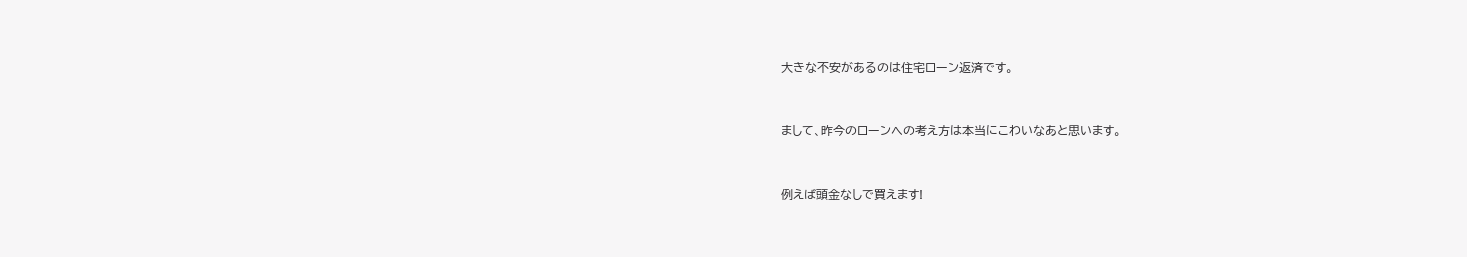大きな不安があるのは住宅ローン返済です。


まして、昨今のローンへの考え方は本当にこわいなあと思います。


例えば頭金なしで買えます!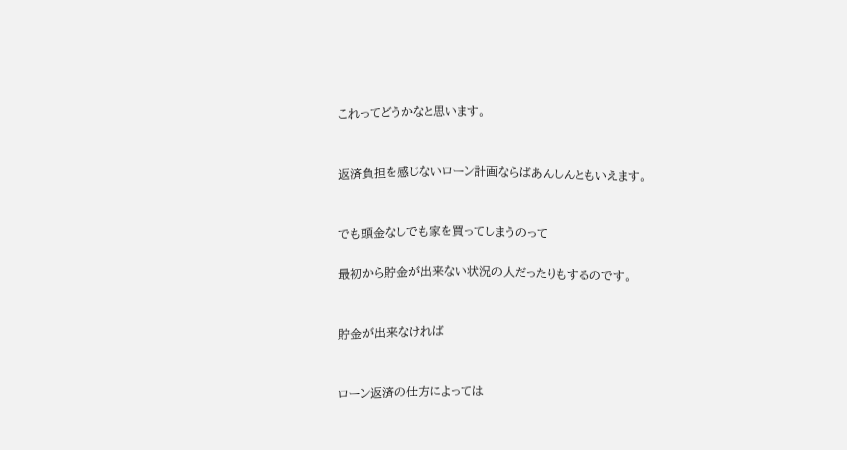これってどうかなと思います。


返済負担を感じないローン計画ならばあんしんともいえます。


でも頭金なしでも家を買ってしまうのって

最初から貯金が出来ない状況の人だったりもするのです。


貯金が出来なければ


ローン返済の仕方によっては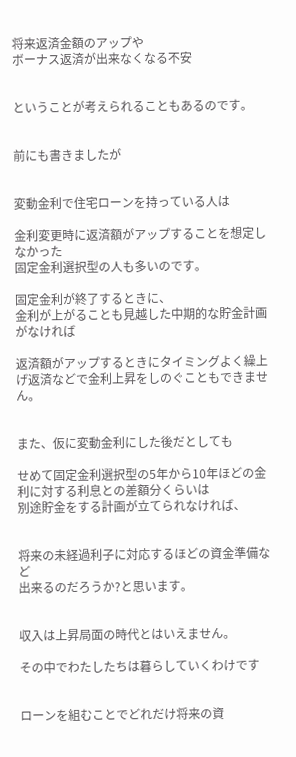将来返済金額のアップや
ボーナス返済が出来なくなる不安


ということが考えられることもあるのです。


前にも書きましたが


変動金利で住宅ローンを持っている人は

金利変更時に返済額がアップすることを想定しなかった
固定金利選択型の人も多いのです。

固定金利が終了するときに、
金利が上がることも見越した中期的な貯金計画がなければ

返済額がアップするときにタイミングよく繰上げ返済などで金利上昇をしのぐこともできません。


また、仮に変動金利にした後だとしても

せめて固定金利選択型の5年から10年ほどの金利に対する利息との差額分くらいは
別途貯金をする計画が立てられなければ、


将来の未経過利子に対応するほどの資金準備など
出来るのだろうか?と思います。


収入は上昇局面の時代とはいえません。

その中でわたしたちは暮らしていくわけです


ローンを組むことでどれだけ将来の資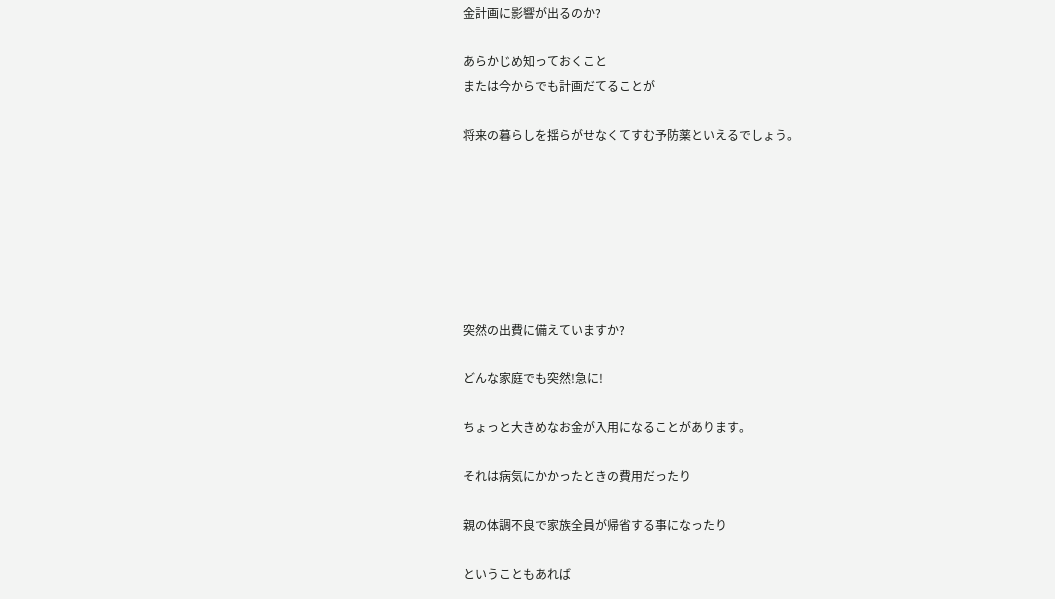金計画に影響が出るのか?

あらかじめ知っておくこと
または今からでも計画だてることが

将来の暮らしを揺らがせなくてすむ予防薬といえるでしょう。







突然の出費に備えていますか?

どんな家庭でも突然!急に!

ちょっと大きめなお金が入用になることがあります。

それは病気にかかったときの費用だったり

親の体調不良で家族全員が帰省する事になったり

ということもあれば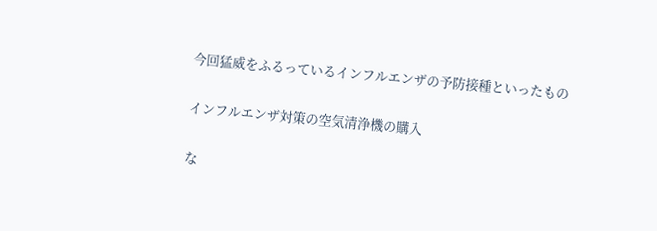今回猛威をふるっているインフルエンザの予防接種といったもの

インフルエンザ対策の空気清浄機の購入

な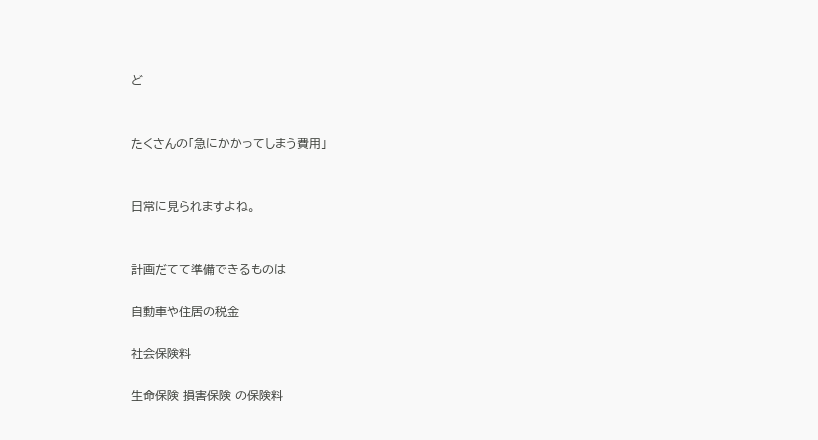ど


たくさんの「急にかかってしまう費用」


日常に見られますよね。


計画だてて準備できるものは

自動車や住居の税金

社会保険料

生命保険 損害保険 の保険料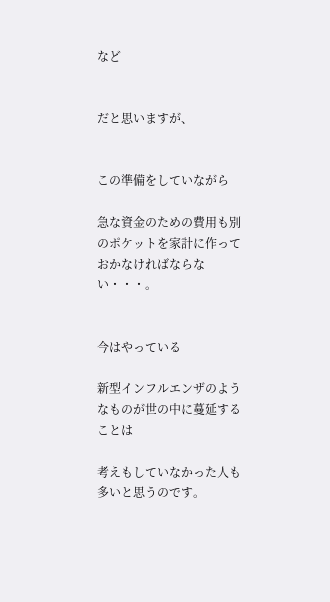など


だと思いますが、


この準備をしていながら

急な資金のための費用も別のポケットを家計に作っておかなければならない・・・。


今はやっている

新型インフルエンザのようなものが世の中に蔓延することは

考えもしていなかった人も多いと思うのです。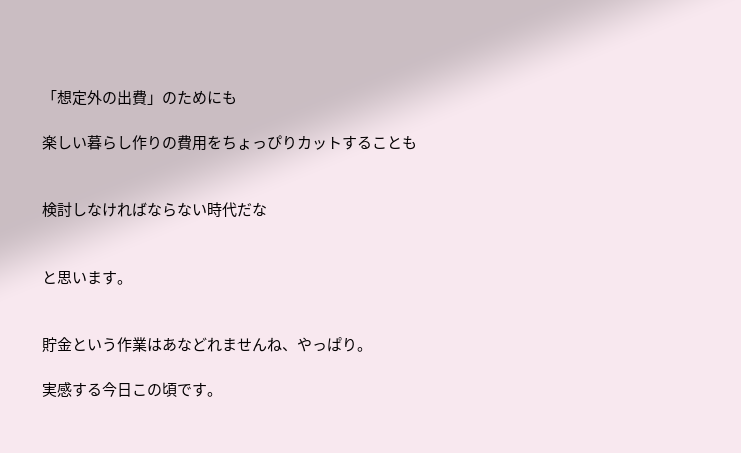「想定外の出費」のためにも

楽しい暮らし作りの費用をちょっぴりカットすることも


検討しなければならない時代だな


と思います。


貯金という作業はあなどれませんね、やっぱり。

実感する今日この頃です。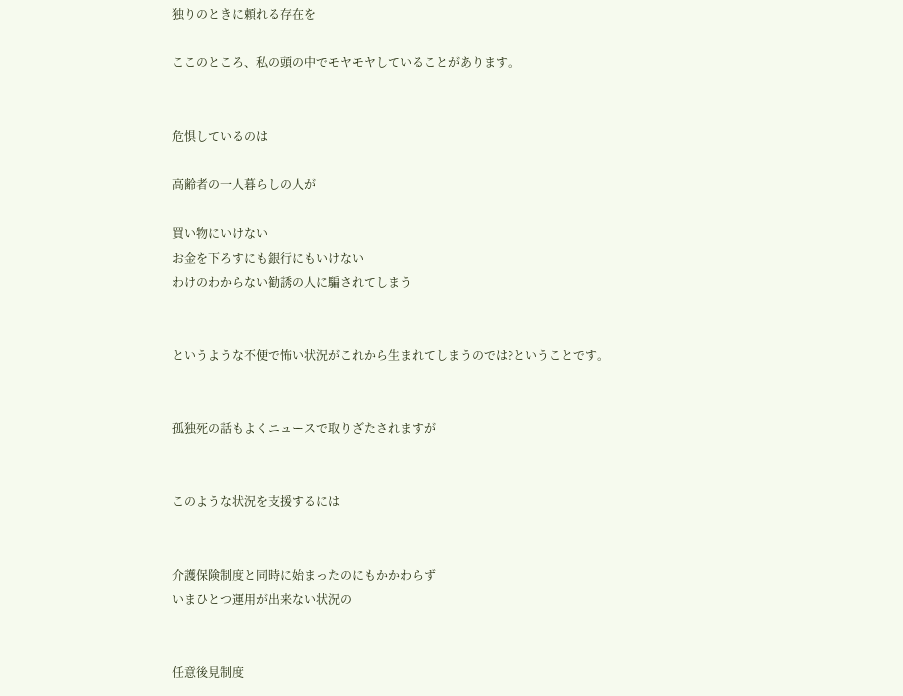独りのときに頼れる存在を

ここのところ、私の頭の中でモヤモヤしていることがあります。


危惧しているのは

高齢者の一人暮らしの人が

買い物にいけない
お金を下ろすにも銀行にもいけない
わけのわからない勧誘の人に騙されてしまう


というような不便で怖い状況がこれから生まれてしまうのでは?ということです。


孤独死の話もよくニュースで取りざたされますが


このような状況を支援するには


介護保険制度と同時に始まったのにもかかわらず
いまひとつ運用が出来ない状況の


任意後見制度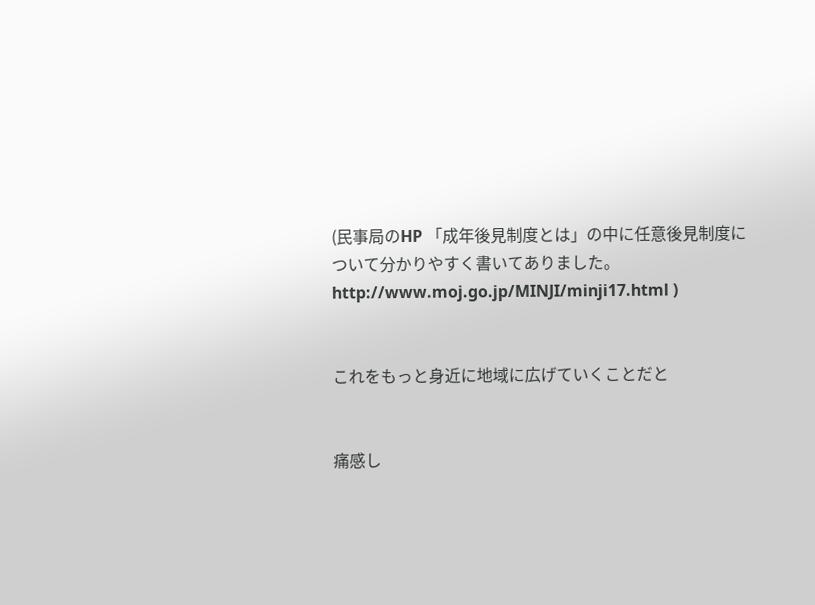(民事局のHP 「成年後見制度とは」の中に任意後見制度について分かりやすく書いてありました。
http://www.moj.go.jp/MINJI/minji17.html )


これをもっと身近に地域に広げていくことだと


痛感し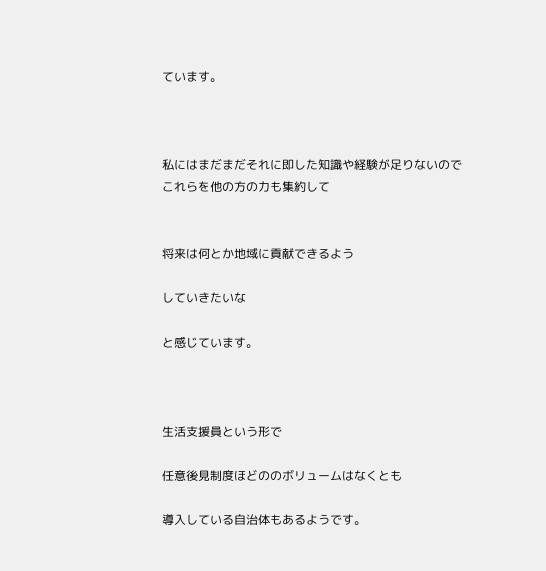ています。



私にはまだまだそれに即した知識や経験が足りないので
これらを他の方の力も集約して


将来は何とか地域に貢献できるよう

していきたいな

と感じています。



生活支援員という形で

任意後見制度ほどののボリュームはなくとも

導入している自治体もあるようです。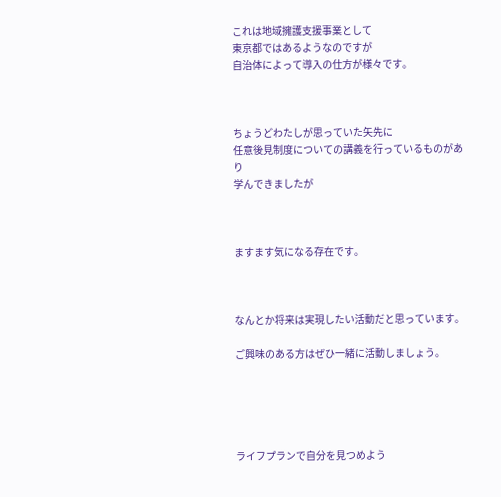これは地域擁護支援事業として
東京都ではあるようなのですが
自治体によって導入の仕方が様々です。



ちょうどわたしが思っていた矢先に
任意後見制度についての講義を行っているものがあり
学んできましたが



ますます気になる存在です。



なんとか将来は実現したい活動だと思っています。

ご興味のある方はぜひ一緒に活動しましょう。





ライフプランで自分を見つめよう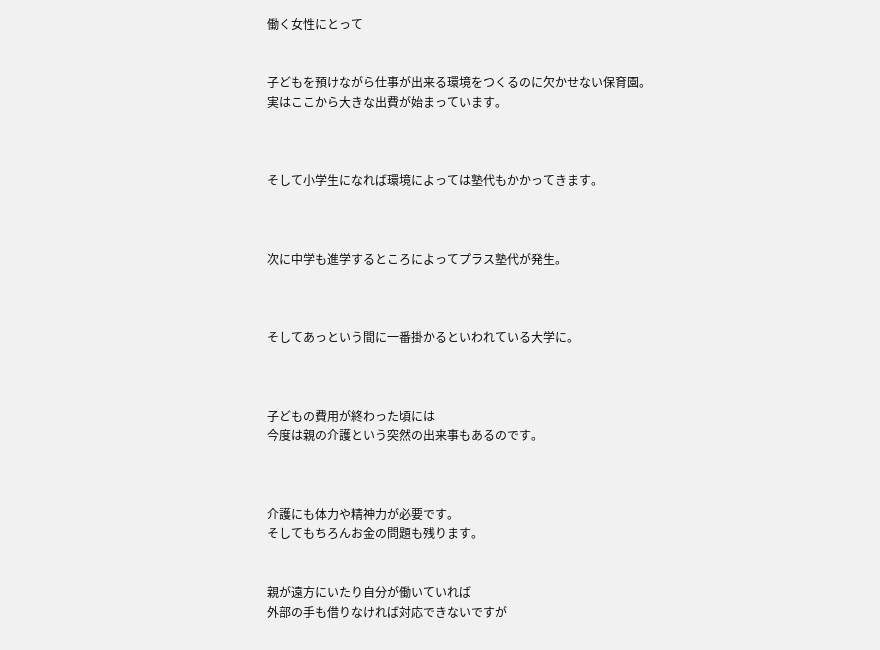働く女性にとって


子どもを預けながら仕事が出来る環境をつくるのに欠かせない保育園。
実はここから大きな出費が始まっています。



そして小学生になれば環境によっては塾代もかかってきます。



次に中学も進学するところによってプラス塾代が発生。



そしてあっという間に一番掛かるといわれている大学に。



子どもの費用が終わった頃には
今度は親の介護という突然の出来事もあるのです。



介護にも体力や精神力が必要です。
そしてもちろんお金の問題も残ります。


親が遠方にいたり自分が働いていれば
外部の手も借りなければ対応できないですが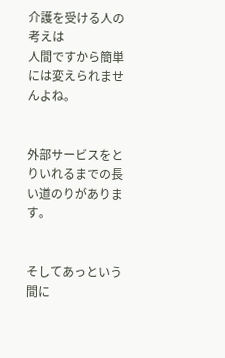介護を受ける人の考えは
人間ですから簡単には変えられませんよね。


外部サービスをとりいれるまでの長い道のりがあります。


そしてあっという間に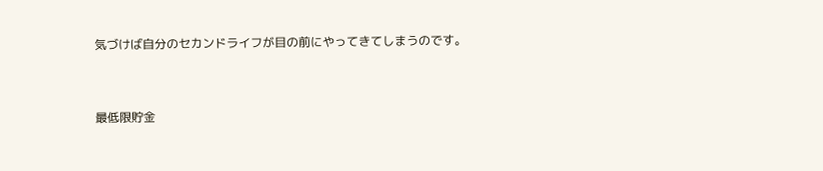気づけば自分のセカンドライフが目の前にやってきてしまうのです。


最低限貯金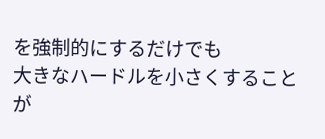を強制的にするだけでも
大きなハードルを小さくすることが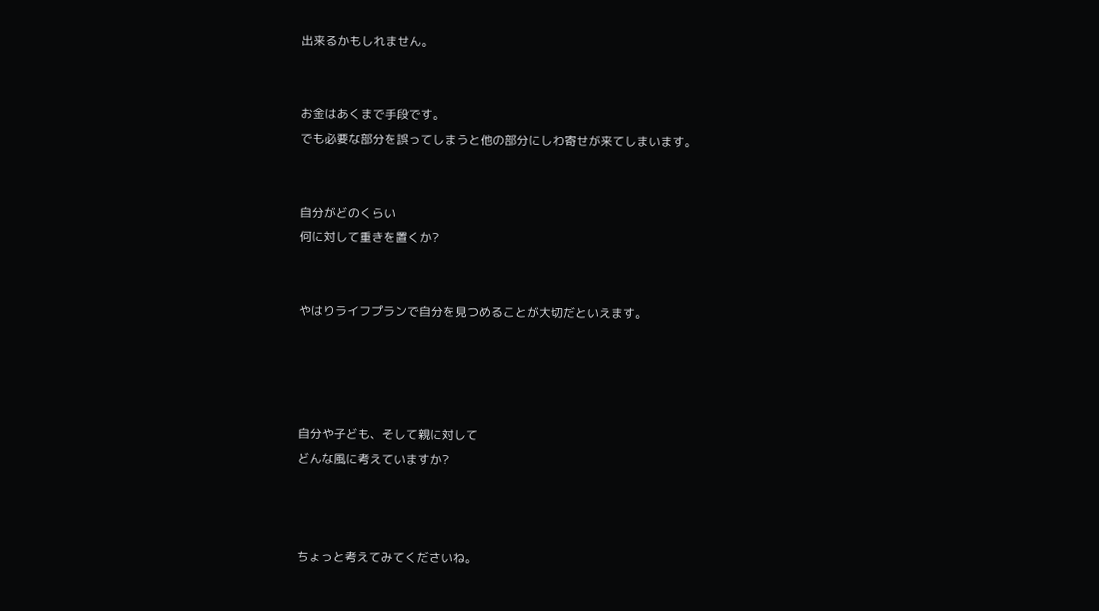出来るかもしれません。


お金はあくまで手段です。
でも必要な部分を誤ってしまうと他の部分にしわ寄せが来てしまいます。


自分がどのくらい
何に対して重きを置くか?


やはりライフプランで自分を見つめることが大切だといえます。




自分や子ども、そして親に対して
どんな風に考えていますか?



ちょっと考えてみてくださいね。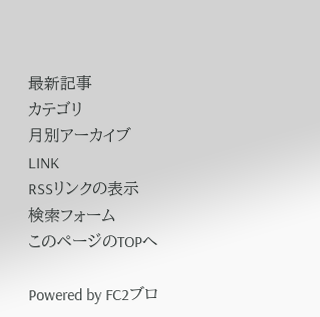最新記事
カテゴリ
月別アーカイブ
LINK
RSSリンクの表示
検索フォーム
このページのTOPへ

Powered by FC2ブロ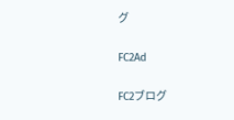グ

FC2Ad

FC2ブログ